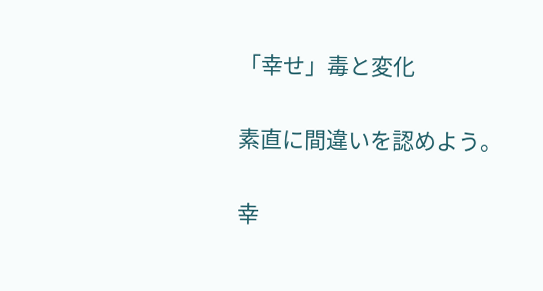「幸せ」毒と変化

素直に間違いを認めよう。

幸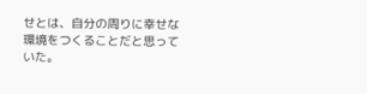せとは、自分の周りに幸せな環境をつくることだと思っていた。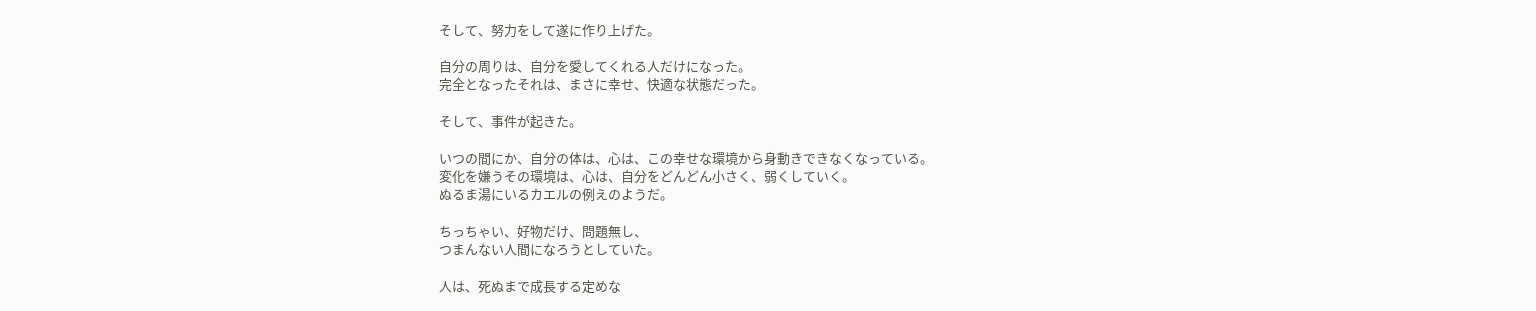そして、努力をして遂に作り上げた。

自分の周りは、自分を愛してくれる人だけになった。
完全となったそれは、まさに幸せ、快適な状態だった。

そして、事件が起きた。

いつの間にか、自分の体は、心は、この幸せな環境から身動きできなくなっている。
変化を嫌うその環境は、心は、自分をどんどん小さく、弱くしていく。
ぬるま湯にいるカエルの例えのようだ。

ちっちゃい、好物だけ、問題無し、
つまんない人間になろうとしていた。

人は、死ぬまで成長する定めな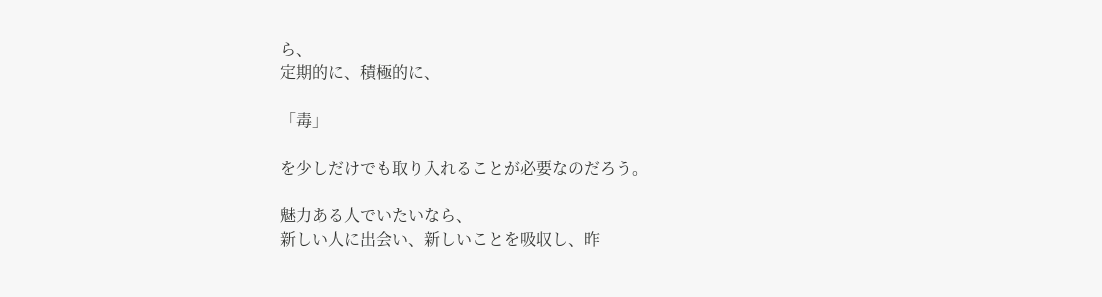ら、
定期的に、積極的に、

「毒」

を少しだけでも取り入れることが必要なのだろう。

魅力ある人でいたいなら、
新しい人に出会い、新しいことを吸収し、昨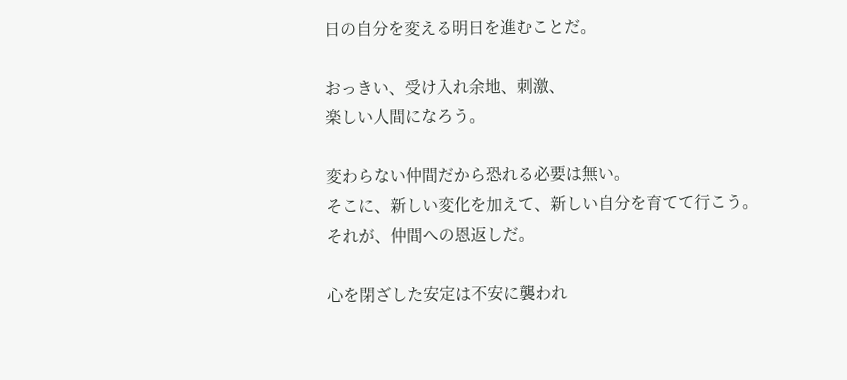日の自分を変える明日を進むことだ。

おっきい、受け入れ余地、刺激、
楽しい人間になろう。

変わらない仲間だから恐れる必要は無い。
そこに、新しい変化を加えて、新しい自分を育てて行こう。
それが、仲間への恩返しだ。

心を閉ざした安定は不安に襲われ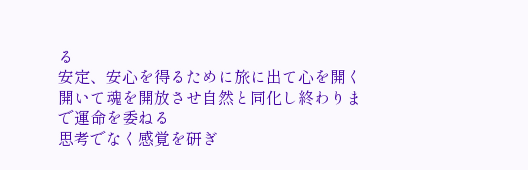る
安定、安心を得るために旅に出て心を開く
開いて魂を開放させ自然と同化し終わりまで運命を委ねる
思考でなく感覚を研ぎ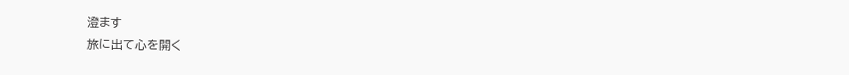澄ます
旅に出て心を開く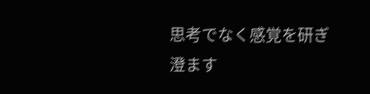思考でなく感覚を研ぎ澄ます